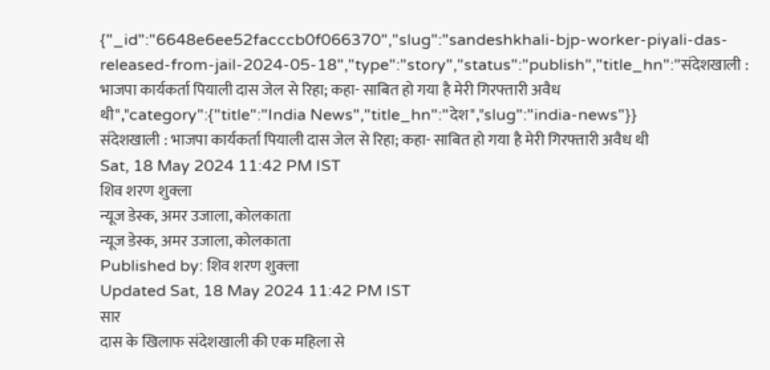{"_id":"6648e6ee52facccb0f066370","slug":"sandeshkhali-bjp-worker-piyali-das-released-from-jail-2024-05-18","type":"story","status":"publish","title_hn":"संदेशखाली : भाजपा कार्यकर्ता पियाली दास जेल से रिहा; कहा- साबित हो गया है मेरी गिरफ्तारी अवैध थी","category":{"title":"India News","title_hn":"देश","slug":"india-news"}}
संदेशखाली : भाजपा कार्यकर्ता पियाली दास जेल से रिहा; कहा- साबित हो गया है मेरी गिरफ्तारी अवैध थी
Sat, 18 May 2024 11:42 PM IST
शिव शरण शुक्ला
न्यूज डेस्क, अमर उजाला, कोलकाता
न्यूज डेस्क, अमर उजाला, कोलकाता
Published by: शिव शरण शुक्ला
Updated Sat, 18 May 2024 11:42 PM IST
सार
दास के खिलाफ संदेशखाली की एक महिला से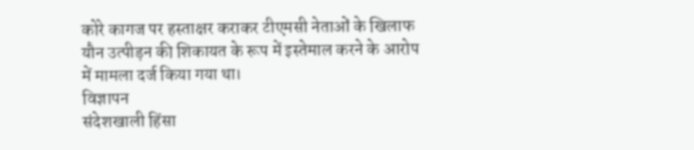कोरे कागज पर हस्ताक्षर कराकर टीएमसी नेताओं के खिलाफ यौन उत्पीड़न की शिकायत के रूप में इस्तेमाल करने के आरोप में मामला दर्ज किया गया था।
विज्ञापन
संदेशखाली हिंसा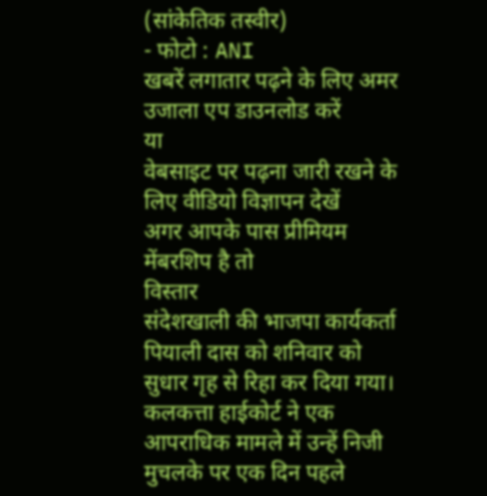(सांकेतिक तस्वीर)
- फोटो : ANI
खबरें लगातार पढ़ने के लिए अमर उजाला एप डाउनलोड करें
या
वेबसाइट पर पढ़ना जारी रखने के लिए वीडियो विज्ञापन देखें
अगर आपके पास प्रीमियम मेंबरशिप है तो
विस्तार
संदेशखाली की भाजपा कार्यकर्ता पियाली दास को शनिवार को सुधार गृह से रिहा कर दिया गया। कलकत्ता हाईकोर्ट ने एक आपराधिक मामले में उन्हें निजी मुचलके पर एक दिन पहले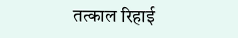तत्काल रिहाई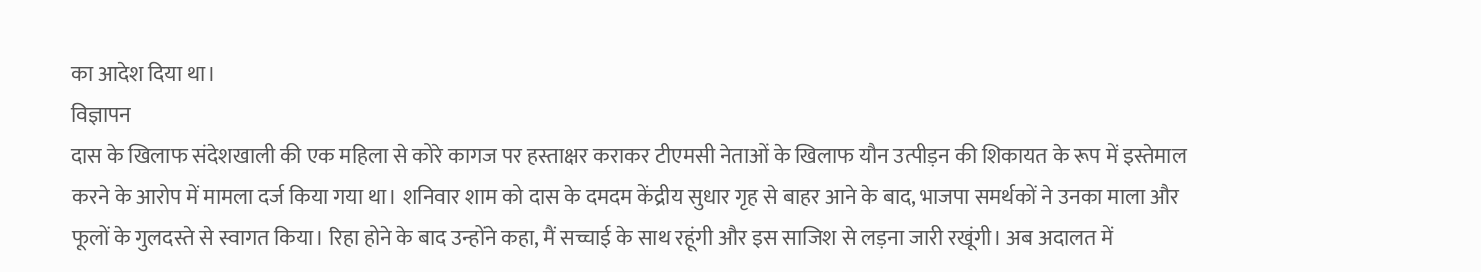का आदेश दिया था।
विज्ञापन
दास के खिलाफ संदेशखाली की एक महिला से कोरे कागज पर हस्ताक्षर कराकर टीएमसी नेताओं के खिलाफ यौन उत्पीड़न की शिकायत के रूप में इस्तेमाल करने के आरोप में मामला दर्ज किया गया था। शनिवार शाम को दास के दमदम केंद्रीय सुधार गृह से बाहर आने के बाद, भाजपा समर्थकों ने उनका माला और फूलों के गुलदस्ते से स्वागत किया। रिहा होने के बाद उन्होंने कहा, मैं सच्चाई के साथ रहूंगी और इस साजिश से लड़ना जारी रखूंगी। अब अदालत में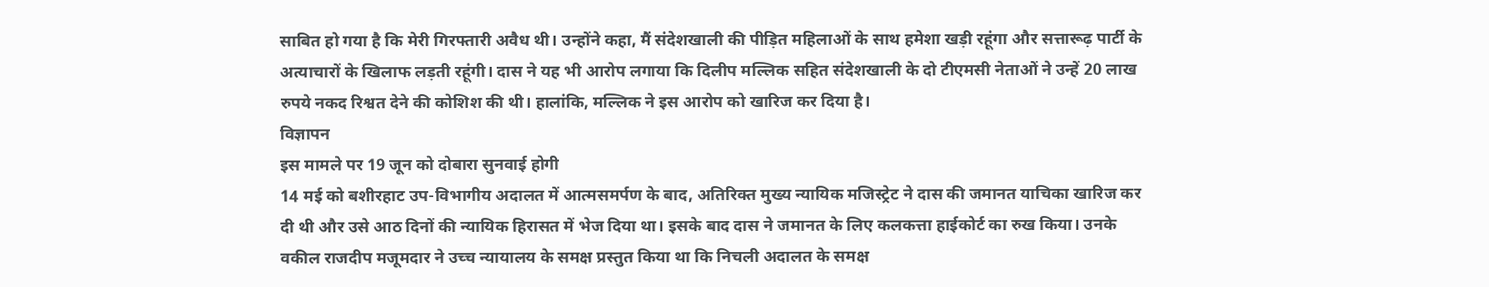साबित हो गया है कि मेरी गिरफ्तारी अवैध थी। उन्होंने कहा, मैं संदेशखाली की पीड़ित महिलाओं के साथ हमेशा खड़ी रहूंगा और सत्तारूढ़ पार्टी के अत्याचारों के खिलाफ लड़ती रहूंगी। दास ने यह भी आरोप लगाया कि दिलीप मल्लिक सहित संदेशखाली के दो टीएमसी नेताओं ने उन्हें 20 लाख रुपये नकद रिश्वत देने की कोशिश की थी। हालांकि, मल्लिक ने इस आरोप को खारिज कर दिया है।
विज्ञापन
इस मामले पर 19 जून को दोबारा सुनवाई होगी
14 मई को बशीरहाट उप-विभागीय अदालत में आत्मसमर्पण के बाद, अतिरिक्त मुख्य न्यायिक मजिस्ट्रेट ने दास की जमानत याचिका खारिज कर दी थी और उसे आठ दिनों की न्यायिक हिरासत में भेज दिया था। इसके बाद दास ने जमानत के लिए कलकत्ता हाईकोर्ट का रुख किया। उनके वकील राजदीप मजूमदार ने उच्च न्यायालय के समक्ष प्रस्तुत किया था कि निचली अदालत के समक्ष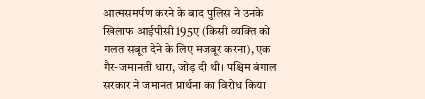आत्मसमर्पण करने के बाद पुलिस ने उनके खिलाफ आईपीसी 195ए (किसी व्यक्ति को गलत सबूत देने के लिए मजबूर करना), एक गैर-जमानती धारा, जोड़ दी थी। पश्चिम बंगाल सरकार ने जमानत प्रार्थना का विरोध किया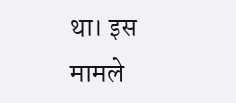था। इस मामले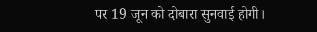पर 19 जून को दोबारा सुनवाई होगी।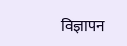विज्ञापन